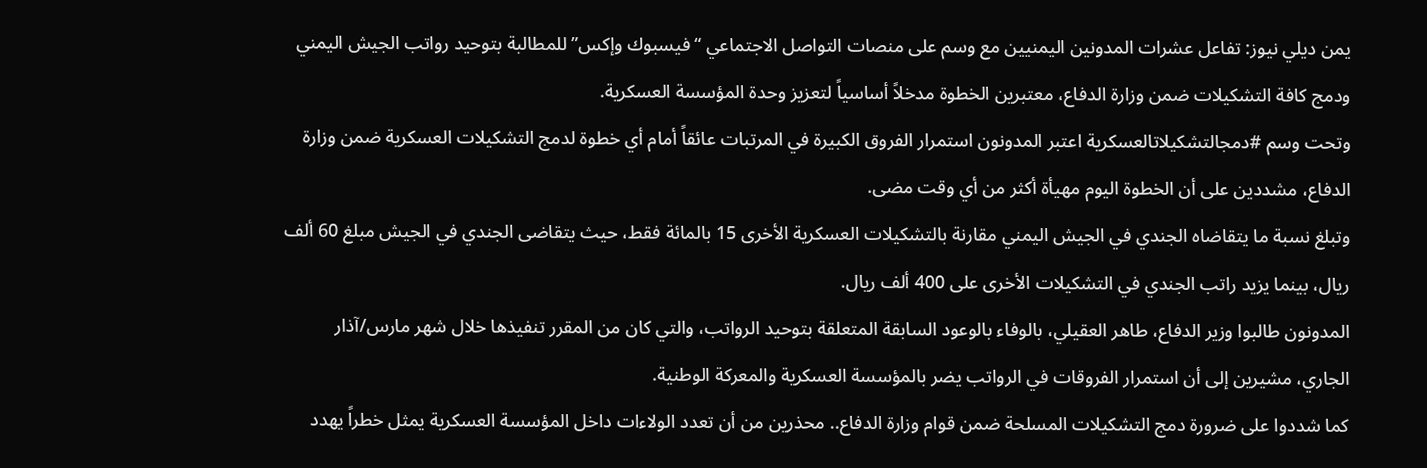يمن ديلي نيوز: تفاعل عشرات المدونين اليمنيين مع وسم على منصات التواصل الاجتماعي “فيسبوك وإكس” للمطالبة بتوحيد رواتب الجيش اليمني ودمج كافة التشكيلات ضمن وزارة الدفاع، معتبرين الخطوة مدخلاً أساسياً لتعزيز وحدة المؤسسة العسكرية.
وتحت وسم #دمجالتشكيلاتالعسكرية اعتبر المدونون استمرار الفروق الكبيرة في المرتبات عائقاً أمام أي خطوة لدمج التشكيلات العسكرية ضمن وزارة الدفاع، مشددين على أن الخطوة اليوم مهيأة أكثر من أي وقت مضى.
وتبلغ نسبة ما يتقاضاه الجندي في الجيش اليمني مقارنة بالتشكيلات العسكرية الأخرى 15 بالمائة فقط، حيث يتقاضى الجندي في الجيش مبلغ 60 ألف ريال، بينما يزيد راتب الجندي في التشكيلات الأخرى على 400 ألف ريال.
المدونون طالبوا وزير الدفاع، طاهر العقيلي، بالوفاء بالوعود السابقة المتعلقة بتوحيد الرواتب، والتي كان من المقرر تنفيذها خلال شهر مارس/آذار الجاري، مشيرين إلى أن استمرار الفروقات في الرواتب يضر بالمؤسسة العسكرية والمعركة الوطنية.
كما شددوا على ضرورة دمج التشكيلات المسلحة ضمن قوام وزارة الدفاع.. محذرين من أن تعدد الولاءات داخل المؤسسة العسكرية يمثل خطراً يهدد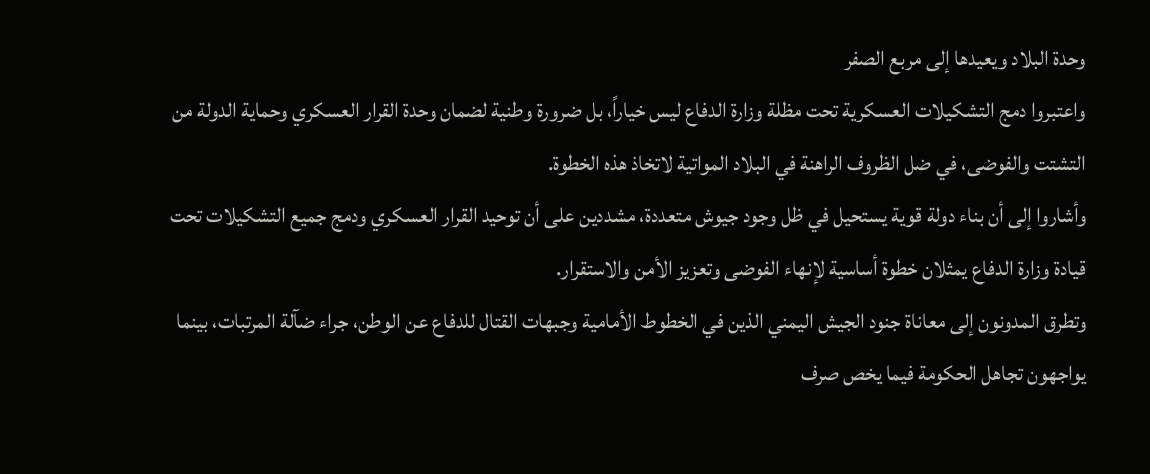وحدة البلاد ويعيدها إلى مربع الصفر
واعتبروا دمج التشكيلات العسكرية تحت مظلة وزارة الدفاع ليس خياراً، بل ضرورة وطنية لضمان وحدة القرار العسكري وحماية الدولة من التشتت والفوضى، في ضل الظروف الراهنة في البلاد المواتية لاتخاذ هذه الخطوة.
وأشاروا إلى أن بناء دولة قوية يستحيل في ظل وجود جيوش متعددة، مشددين على أن توحيد القرار العسكري ودمج جميع التشكيلات تحت قيادة وزارة الدفاع يمثلان خطوة أساسية لإنهاء الفوضى وتعزيز الأمن والاستقرار.
وتطرق المدونون إلى معاناة جنود الجيش اليمني الذين في الخطوط الأمامية وجبهات القتال للدفاع عن الوطن، جراء ضآلة المرتبات، بينما يواجهون تجاهل الحكومة فيما يخص صرف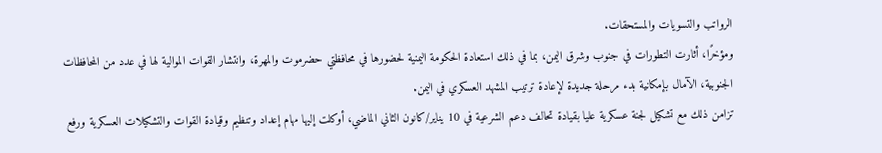الرواتب والتسويات والمستحقات.
ومؤخرًا، أثارت التطورات في جنوب وشرق اليمن، بما في ذلك استعادة الحكومة اليمنية لحضورها في محافظتي حضرموت والمهرة، وانتشار القوات الموالية لها في عدد من المحافظات الجنوبية، الآمال بإمكانية بدء مرحلة جديدة لإعادة ترتيب المشهد العسكري في اليمن.
تزامن ذلك مع تشكيل لجنة عسكرية عليا بقيادة تحالف دعم الشرعية في 10 يناير/كانون الثاني الماضي، أوكلت إليها مهام إعداد وتنظيم وقيادة القوات والتشكيلات العسكرية ورفع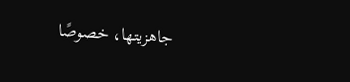جاهزيتها، خصوصًا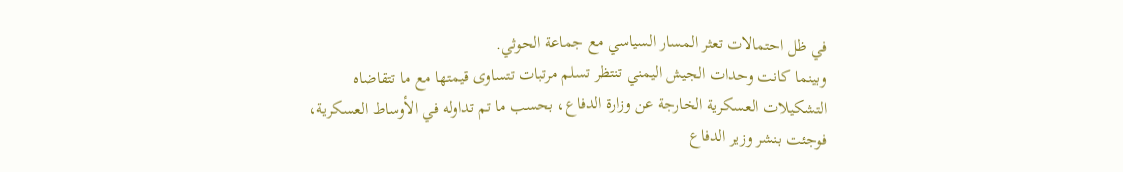في ظل احتمالات تعثر المسار السياسي مع جماعة الحوثي.
وبينما كانت وحدات الجيش اليمني تنتظر تسلم مرتبات تتساوى قيمتها مع ما تتقاضاه التشكيلات العسكرية الخارجة عن وزارة الدفاع، بحسب ما تم تداوله في الأوساط العسكرية، فوجئت بنشر وزير الدفاع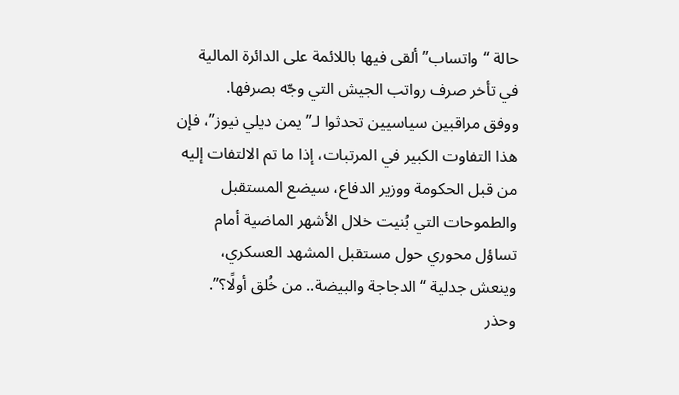حالة “واتساب” ألقى فيها باللائمة على الدائرة المالية في تأخر صرف رواتب الجيش التي وجّه بصرفها.
ووفق مراقبين سياسيين تحدثوا لـ”يمن ديلي نيوز”، فإن هذا التفاوت الكبير في المرتبات، إذا ما تم الالتفات إليه من قبل الحكومة ووزير الدفاع، سيضع المستقبل والطموحات التي بُنيت خلال الأشهر الماضية أمام تساؤل محوري حول مستقبل المشهد العسكري، وينعش جدلية “الدجاجة والبيضة.. من خُلق أولًا؟”.
وحذر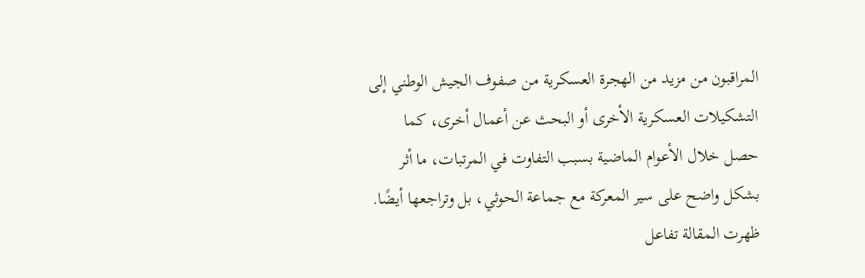المراقبون من مزيد من الهجرة العسكرية من صفوف الجيش الوطني إلى التشكيلات العسكرية الأخرى أو البحث عن أعمال أخرى، كما حصل خلال الأعوام الماضية بسبب التفاوت في المرتبات، ما أثر بشكل واضح على سير المعركة مع جماعة الحوثي، بل وتراجعها أيضًا.
ظهرت المقالة تفاعل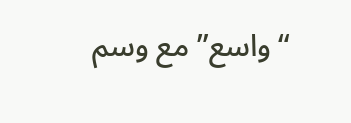“واسع” مع وسم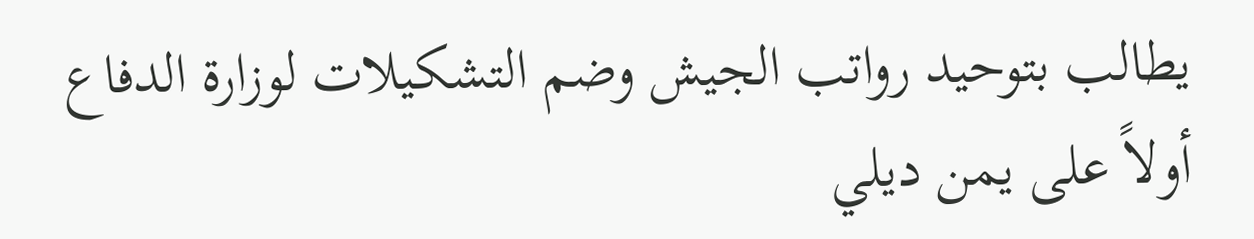يطالب بتوحيد رواتب الجيش وضم التشكيلات لوزارة الدفاع أولاً على يمن ديلي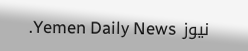نيوز Yemen Daily News.